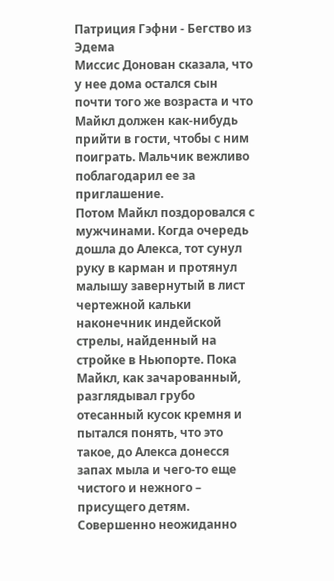Патриция Гэфни - Бегство из Эдема
Миссис Донован сказала, что у нее дома остался сын почти того же возраста и что Майкл должен как-нибудь прийти в гости, чтобы с ним поиграть. Мальчик вежливо поблагодарил ее за приглашение.
Потом Майкл поздоровался с мужчинами. Когда очередь дошла до Алекса, тот сунул руку в карман и протянул малышу завернутый в лист чертежной кальки наконечник индейской стрелы, найденный на стройке в Ньюпорте. Пока Майкл, как зачарованный, разглядывал грубо отесанный кусок кремня и пытался понять, что это такое, до Алекса донесся запах мыла и чего-то еще чистого и нежного – присущего детям. Совершенно неожиданно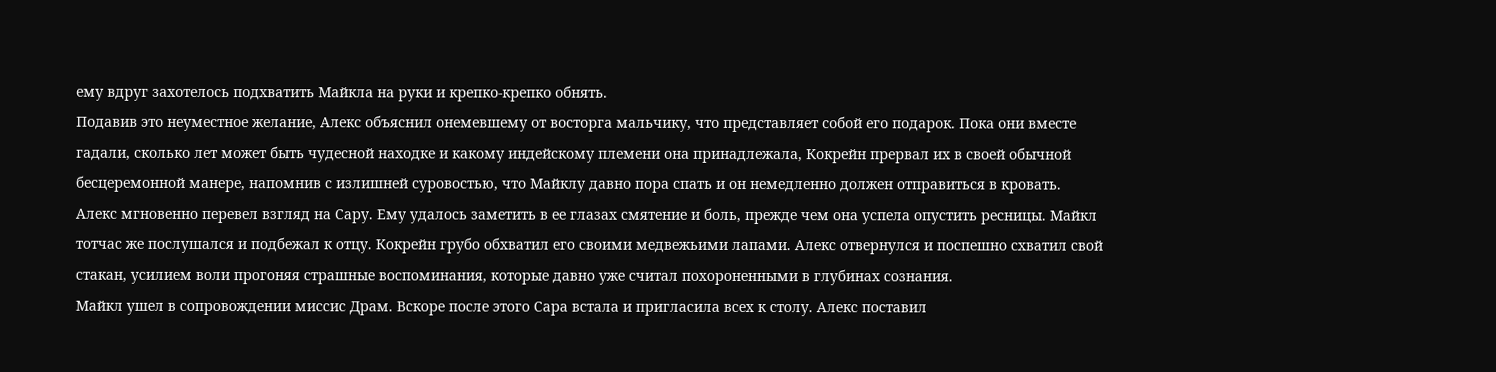ему вдруг захотелось подхватить Майкла на руки и крепко-крепко обнять.
Подавив это неуместное желание, Алекс объяснил онемевшему от восторга мальчику, что представляет собой его подарок. Пока они вместе гадали, сколько лет может быть чудесной находке и какому индейскому племени она принадлежала, Кокрейн прервал их в своей обычной бесцеремонной манере, напомнив с излишней суровостью, что Майклу давно пора спать и он немедленно должен отправиться в кровать.
Алекс мгновенно перевел взгляд на Сару. Ему удалось заметить в ее глазах смятение и боль, прежде чем она успела опустить ресницы. Майкл тотчас же послушался и подбежал к отцу. Кокрейн грубо обхватил его своими медвежьими лапами. Алекс отвернулся и поспешно схватил свой стакан, усилием воли прогоняя страшные воспоминания, которые давно уже считал похороненными в глубинах сознания.
Майкл ушел в сопровождении миссис Драм. Вскоре после этого Сара встала и пригласила всех к столу. Алекс поставил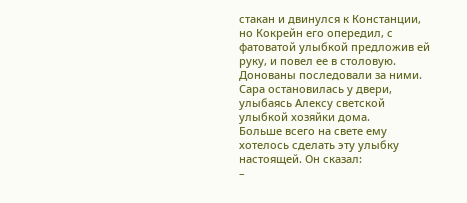стакан и двинулся к Констанции, но Кокрейн его опередил, с фатоватой улыбкой предложив ей руку, и повел ее в столовую. Донованы последовали за ними. Сара остановилась у двери, улыбаясь Алексу светской улыбкой хозяйки дома.
Больше всего на свете ему хотелось сделать эту улыбку настоящей. Он сказал:
–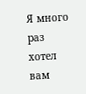Я много раз хотел вам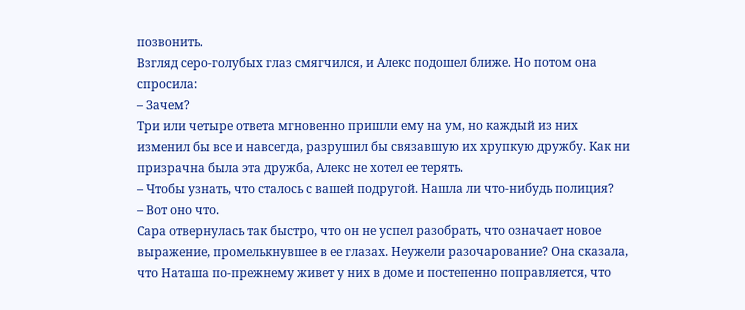позвонить.
Взгляд серо-голубых глаз смягчился, и Алекс подошел ближе. Но потом она спросила:
– Зачем?
Три или четыре ответа мгновенно пришли ему на ум, но каждый из них изменил бы все и навсегда, разрушил бы связавшую их хрупкую дружбу. Как ни призрачна была эта дружба, Алекс не хотел ее терять.
– Чтобы узнать, что сталось с вашей подругой. Нашла ли что-нибудь полиция?
– Вот оно что.
Сара отвернулась так быстро, что он не успел разобрать, что означает новое выражение, промелькнувшее в ее глазах. Неужели разочарование? Она сказала, что Наташа по-прежнему живет у них в доме и постепенно поправляется, что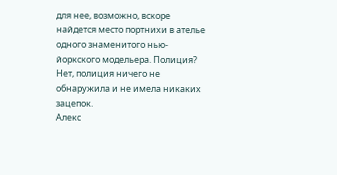для нее, возможно, вскоре найдется место портнихи в ателье одного знаменитого нью-йоркского модельера. Полиция? Нет, полиция ничего не обнаружила и не имела никаких зацепок.
Алекс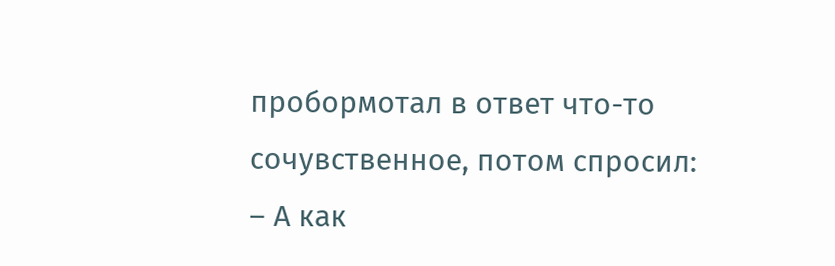пробормотал в ответ что-то сочувственное, потом спросил:
– А как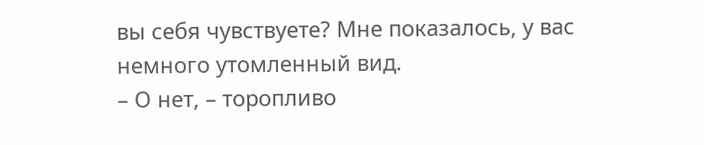вы себя чувствуете? Мне показалось, у вас немного утомленный вид.
– О нет, – торопливо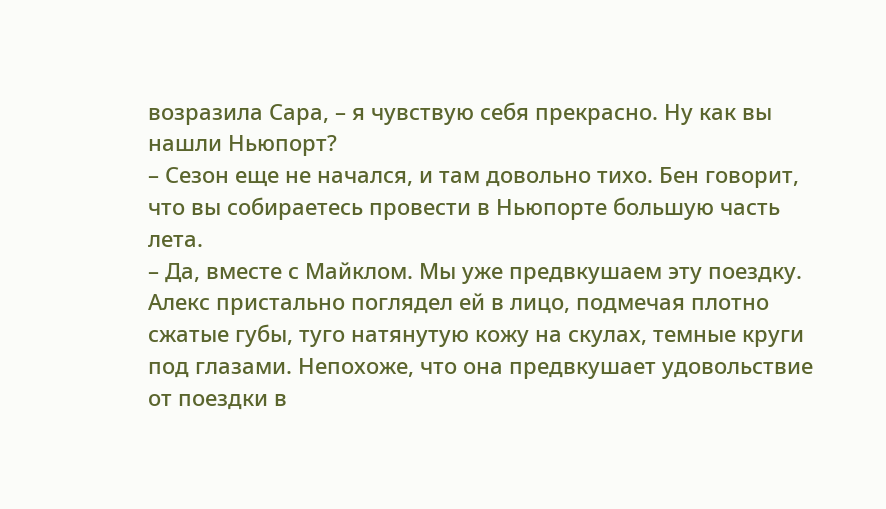возразила Сара, – я чувствую себя прекрасно. Ну как вы нашли Ньюпорт?
– Сезон еще не начался, и там довольно тихо. Бен говорит, что вы собираетесь провести в Ньюпорте большую часть лета.
– Да, вместе с Майклом. Мы уже предвкушаем эту поездку.
Алекс пристально поглядел ей в лицо, подмечая плотно сжатые губы, туго натянутую кожу на скулах, темные круги под глазами. Непохоже, что она предвкушает удовольствие от поездки в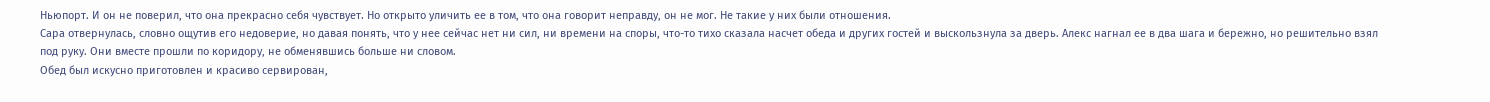Ньюпорт. И он не поверил, что она прекрасно себя чувствует. Но открыто уличить ее в том, что она говорит неправду, он не мог. Не такие у них были отношения.
Сара отвернулась, словно ощутив его недоверие, но давая понять, что у нее сейчас нет ни сил, ни времени на споры, что-то тихо сказала насчет обеда и других гостей и выскользнула за дверь. Алекс нагнал ее в два шага и бережно, но решительно взял под руку. Они вместе прошли по коридору, не обменявшись больше ни словом.
Обед был искусно приготовлен и красиво сервирован,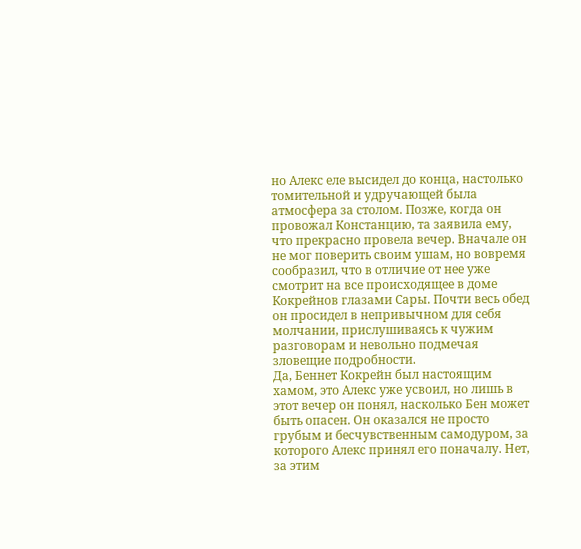но Алекс еле высидел до конца, настолько томительной и удручающей была атмосфера за столом. Позже, когда он провожал Констанцию, та заявила ему, что прекрасно провела вечер. Вначале он не мог поверить своим ушам, но вовремя сообразил, что в отличие от нее уже смотрит на все происходящее в доме Кокрейнов глазами Сары. Почти весь обед он просидел в непривычном для себя молчании, прислушиваясь к чужим разговорам и невольно подмечая зловещие подробности.
Да, Беннет Кокрейн был настоящим хамом, это Алекс уже усвоил, но лишь в этот вечер он понял, насколько Бен может быть опасен. Он оказался не просто грубым и бесчувственным самодуром, за которого Алекс принял его поначалу. Нет, за этим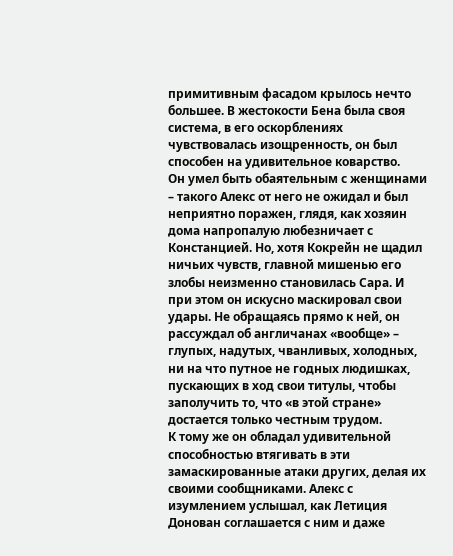примитивным фасадом крылось нечто большее. В жестокости Бена была своя система, в его оскорблениях чувствовалась изощренность, он был способен на удивительное коварство.
Он умел быть обаятельным с женщинами – такого Алекс от него не ожидал и был неприятно поражен, глядя, как хозяин дома напропалую любезничает с Констанцией. Но, хотя Кокрейн не щадил ничьих чувств, главной мишенью его злобы неизменно становилась Сара. И при этом он искусно маскировал свои удары. Не обращаясь прямо к ней, он рассуждал об англичанах «вообще» – глупых, надутых, чванливых, холодных, ни на что путное не годных людишках, пускающих в ход свои титулы, чтобы заполучить то, что «в этой стране» достается только честным трудом.
К тому же он обладал удивительной способностью втягивать в эти замаскированные атаки других, делая их своими сообщниками. Алекс с изумлением услышал, как Летиция Донован соглашается с ним и даже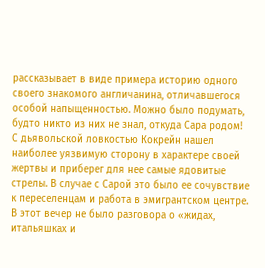рассказывает в виде примера историю одного своего знакомого англичанина, отличавшегося особой напыщенностью. Можно было подумать, будто никто из них не знал, откуда Сара родом!
С дьявольской ловкостью Кокрейн нашел наиболее уязвимую сторону в характере своей жертвы и приберег для нее самые ядовитые стрелы. В случае с Сарой это было ее сочувствие к переселенцам и работа в эмигрантском центре. В этот вечер не было разговора о «жидах, итальяшках и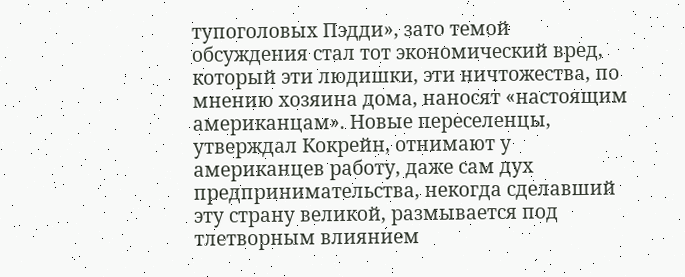тупоголовых Пэдди», зато темой обсуждения стал тот экономический вред, который эти людишки, эти ничтожества, по мнению хозяина дома, наносят «настоящим американцам». Новые переселенцы, утверждал Кокрейн, отнимают у американцев работу, даже сам дух предпринимательства, некогда сделавший эту страну великой, размывается под тлетворным влиянием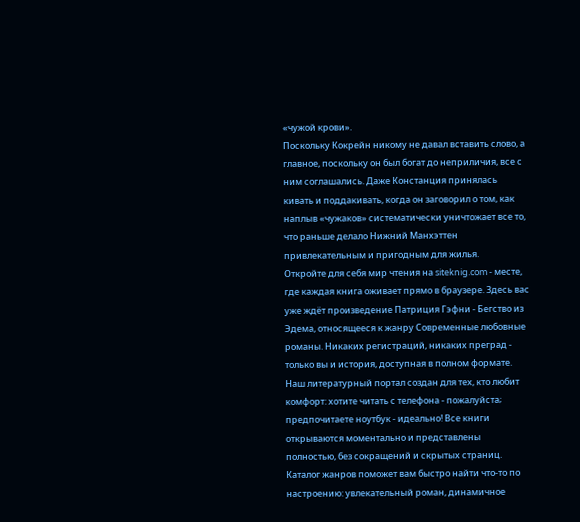«чужой крови».
Поскольку Кокрейн никому не давал вставить слово, а главное, поскольку он был богат до неприличия, все с ним соглашались. Даже Констанция принялась кивать и поддакивать, когда он заговорил о том, как наплыв «чужаков» систематически уничтожает все то, что раньше делало Нижний Манхэттен привлекательным и пригодным для жилья.
Откройте для себя мир чтения на siteknig.com - месте, где каждая книга оживает прямо в браузере. Здесь вас уже ждёт произведение Патриция Гэфни - Бегство из Эдема, относящееся к жанру Современные любовные романы. Никаких регистраций, никаких преград - только вы и история, доступная в полном формате. Наш литературный портал создан для тех, кто любит комфорт: хотите читать с телефона - пожалуйста; предпочитаете ноутбук - идеально! Все книги открываются моментально и представлены полностью, без сокращений и скрытых страниц. Каталог жанров поможет вам быстро найти что-то по настроению: увлекательный роман, динамичное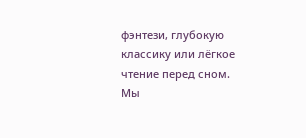фэнтези, глубокую классику или лёгкое чтение перед сном. Мы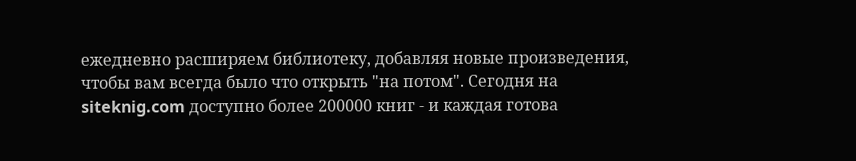ежедневно расширяем библиотеку, добавляя новые произведения, чтобы вам всегда было что открыть "на потом". Сегодня на siteknig.com доступно более 200000 книг - и каждая готова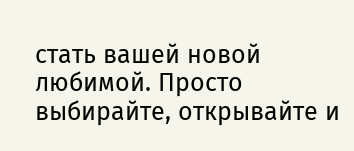стать вашей новой любимой. Просто выбирайте, открывайте и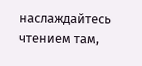наслаждайтесь чтением там,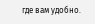где вам удобно.